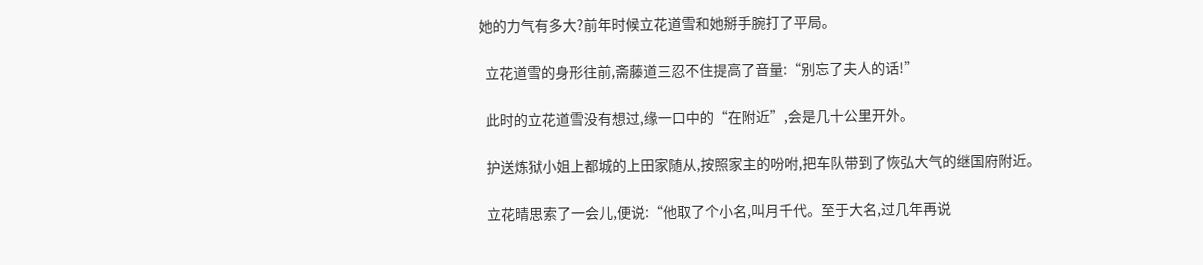她的力气有多大?前年时候立花道雪和她掰手腕打了平局。

  立花道雪的身形往前,斋藤道三忍不住提高了音量:“别忘了夫人的话!”

  此时的立花道雪没有想过,缘一口中的“在附近”,会是几十公里开外。

  护送炼狱小姐上都城的上田家随从,按照家主的吩咐,把车队带到了恢弘大气的继国府附近。

  立花晴思索了一会儿,便说:“他取了个小名,叫月千代。至于大名,过几年再说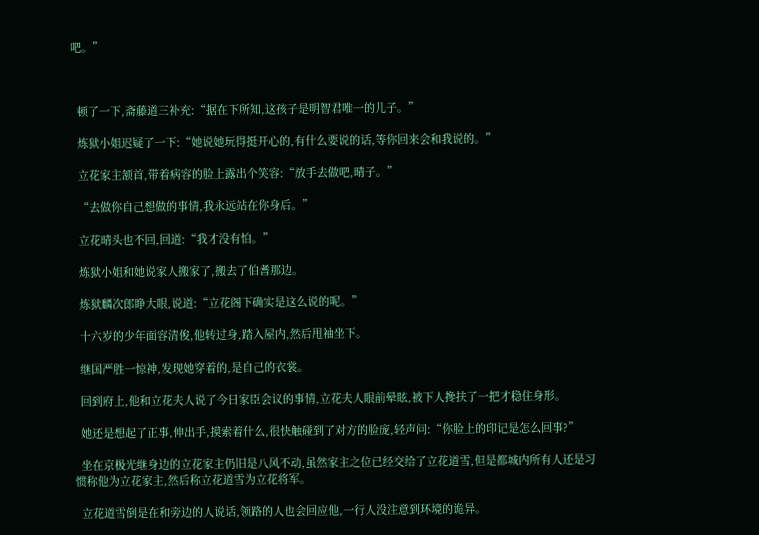吧。”



  顿了一下,斋藤道三补充:“据在下所知,这孩子是明智君唯一的儿子。”

  炼狱小姐迟疑了一下:“她说她玩得挺开心的,有什么要说的话,等你回来会和我说的。”

  立花家主颔首,带着病容的脸上露出个笑容:“放手去做吧,晴子。”

  “去做你自己想做的事情,我永远站在你身后。”

  立花晴头也不回,回道:“我才没有怕。”

  炼狱小姐和她说家人搬家了,搬去了伯耆那边。

  炼狱麟次郎睁大眼,说道:“立花阁下确实是这么说的呢。”

  十六岁的少年面容清俊,他转过身,踏入屋内,然后甩袖坐下。

  继国严胜一惊神,发现她穿着的,是自己的衣裳。

  回到府上,他和立花夫人说了今日家臣会议的事情,立花夫人眼前晕眩,被下人搀扶了一把才稳住身形。

  她还是想起了正事,伸出手,摸索着什么,很快触碰到了对方的脸庞,轻声问:“你脸上的印记是怎么回事?”

  坐在京极光继身边的立花家主仍旧是八风不动,虽然家主之位已经交给了立花道雪,但是都城内所有人还是习惯称他为立花家主,然后称立花道雪为立花将军。

  立花道雪倒是在和旁边的人说话,领路的人也会回应他,一行人没注意到环境的诡异。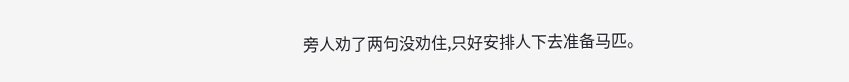旁人劝了两句没劝住,只好安排人下去准备马匹。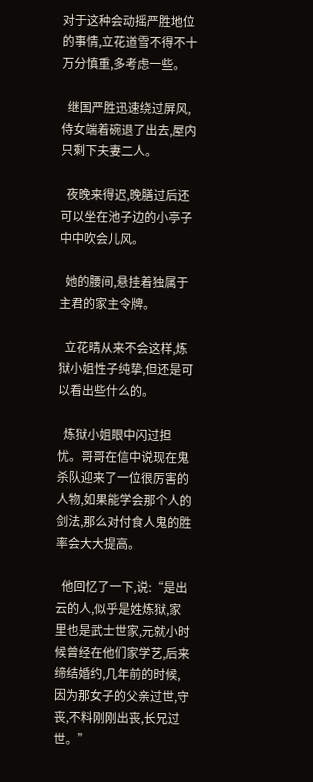对于这种会动摇严胜地位的事情,立花道雪不得不十万分慎重,多考虑一些。

  继国严胜迅速绕过屏风,侍女端着碗退了出去,屋内只剩下夫妻二人。

  夜晚来得迟,晚膳过后还可以坐在池子边的小亭子中中吹会儿风。

  她的腰间,悬挂着独属于主君的家主令牌。

  立花晴从来不会这样,炼狱小姐性子纯挚,但还是可以看出些什么的。

  炼狱小姐眼中闪过担忧。哥哥在信中说现在鬼杀队迎来了一位很厉害的人物,如果能学会那个人的剑法,那么对付食人鬼的胜率会大大提高。

  他回忆了一下,说:“是出云的人,似乎是姓炼狱,家里也是武士世家,元就小时候曾经在他们家学艺,后来缔结婚约,几年前的时候,因为那女子的父亲过世,守丧,不料刚刚出丧,长兄过世。”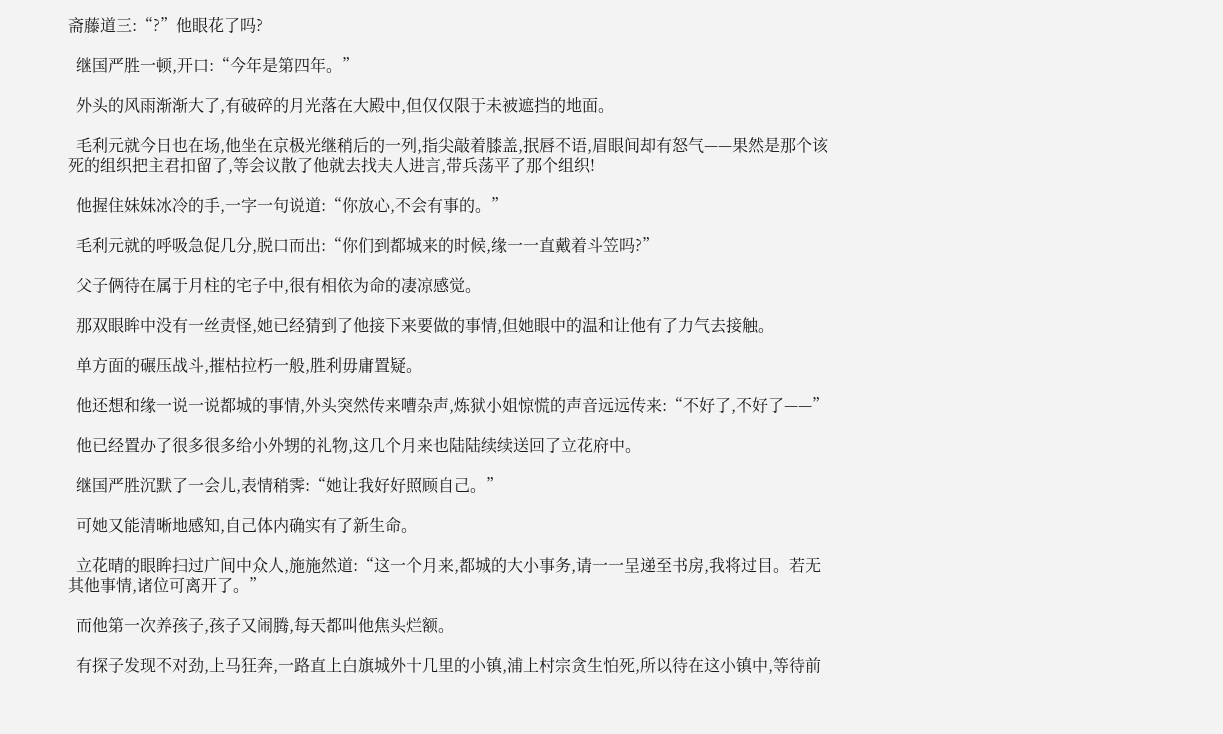斋藤道三:“?”他眼花了吗?

  继国严胜一顿,开口:“今年是第四年。”

  外头的风雨渐渐大了,有破碎的月光落在大殿中,但仅仅限于未被遮挡的地面。

  毛利元就今日也在场,他坐在京极光继稍后的一列,指尖敲着膝盖,抿唇不语,眉眼间却有怒气——果然是那个该死的组织把主君扣留了,等会议散了他就去找夫人进言,带兵荡平了那个组织!

  他握住妹妹冰冷的手,一字一句说道:“你放心,不会有事的。”

  毛利元就的呼吸急促几分,脱口而出:“你们到都城来的时候,缘一一直戴着斗笠吗?”

  父子俩待在属于月柱的宅子中,很有相依为命的凄凉感觉。

  那双眼眸中没有一丝责怪,她已经猜到了他接下来要做的事情,但她眼中的温和让他有了力气去接触。

  单方面的碾压战斗,摧枯拉朽一般,胜利毋庸置疑。

  他还想和缘一说一说都城的事情,外头突然传来嘈杂声,炼狱小姐惊慌的声音远远传来:“不好了,不好了——”

  他已经置办了很多很多给小外甥的礼物,这几个月来也陆陆续续送回了立花府中。

  继国严胜沉默了一会儿,表情稍霁:“她让我好好照顾自己。”

  可她又能清晰地感知,自己体内确实有了新生命。

  立花晴的眼眸扫过广间中众人,施施然道:“这一个月来,都城的大小事务,请一一呈递至书房,我将过目。若无其他事情,诸位可离开了。”

  而他第一次养孩子,孩子又闹腾,每天都叫他焦头烂额。

  有探子发现不对劲,上马狂奔,一路直上白旗城外十几里的小镇,浦上村宗贪生怕死,所以待在这小镇中,等待前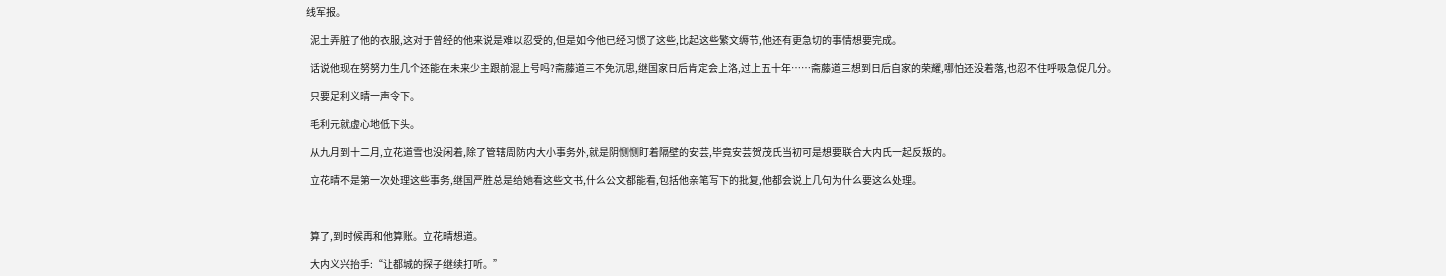线军报。

  泥土弄脏了他的衣服,这对于曾经的他来说是难以忍受的,但是如今他已经习惯了这些,比起这些繁文缛节,他还有更急切的事情想要完成。

  话说他现在努努力生几个还能在未来少主跟前混上号吗?斋藤道三不免沉思,继国家日后肯定会上洛,过上五十年……斋藤道三想到日后自家的荣耀,哪怕还没着落,也忍不住呼吸急促几分。

  只要足利义晴一声令下。

  毛利元就虚心地低下头。

  从九月到十二月,立花道雪也没闲着,除了管辖周防内大小事务外,就是阴恻恻盯着隔壁的安芸,毕竟安芸贺茂氏当初可是想要联合大内氏一起反叛的。

  立花晴不是第一次处理这些事务,继国严胜总是给她看这些文书,什么公文都能看,包括他亲笔写下的批复,他都会说上几句为什么要这么处理。



  算了,到时候再和他算账。立花晴想道。

  大内义兴抬手:“让都城的探子继续打听。”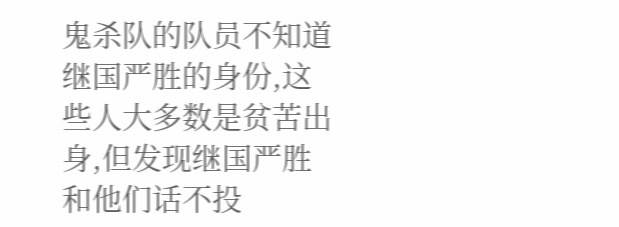鬼杀队的队员不知道继国严胜的身份,这些人大多数是贫苦出身,但发现继国严胜和他们话不投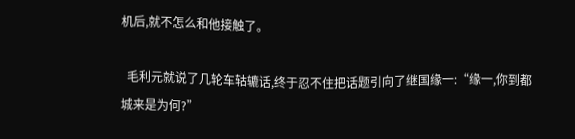机后,就不怎么和他接触了。

  毛利元就说了几轮车轱辘话,终于忍不住把话题引向了继国缘一:“缘一,你到都城来是为何?”